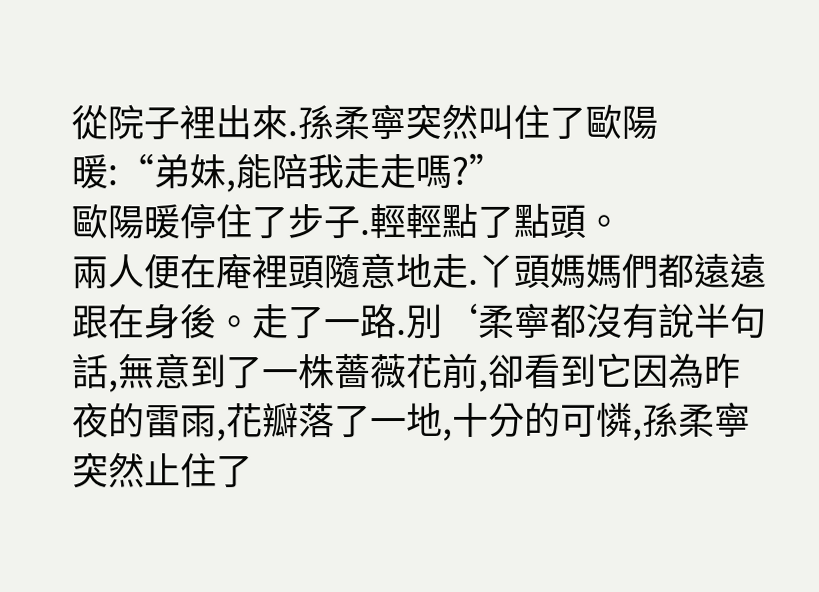從院子裡出來.孫柔寧突然叫住了歐陽暖:“弟妹,能陪我走走嗎?”
歐陽暖停住了步子.輕輕點了點頭。
兩人便在庵裡頭隨意地走.丫頭媽媽們都遠遠跟在身後。走了一路.別‘柔寧都沒有說半句話,無意到了一株薔薇花前,卻看到它因為昨夜的雷雨,花瓣落了一地,十分的可憐,孫柔寧突然止住了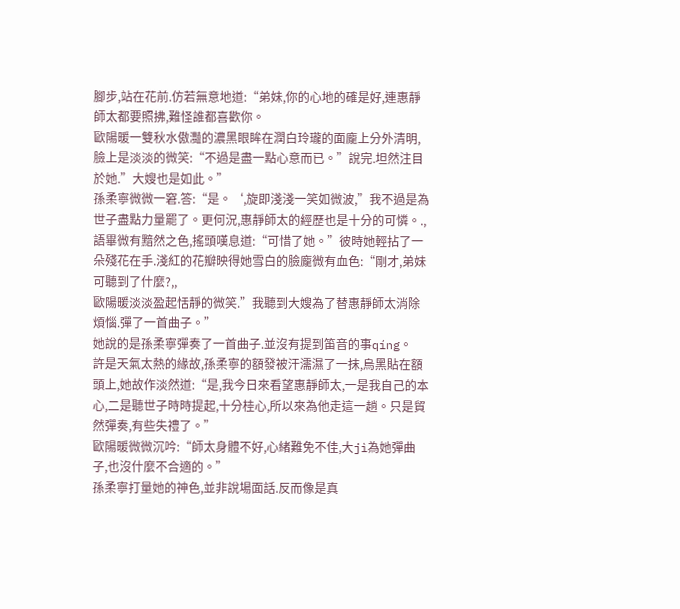腳步,站在花前.仿若無意地道:“弟妹,你的心地的確是好,連惠靜師太都要照拂,難怪誰都喜歡你。
歐陽暖一雙秋水傲灩的濃黑眼眸在潤白玲瓏的面龐上分外清明,臉上是淡淡的微笑:“不過是盡一點心意而已。”說完.坦然注目於她.”大嫂也是如此。”
孫柔寧微微一窘.答:“是。‘,旋即淺淺一笑如微波,”我不過是為世子盡點力量罷了。更何況,惠靜師太的經歷也是十分的可憐。.,語畢微有黯然之色,搖頭嘆息道:“可惜了她。”彼時她輕拈了一朵殘花在手.淺紅的花瓣映得她雪白的臉龐微有血色:“剛才,弟妹可聽到了什麼?,,
歐陽暖淡淡盈起恬靜的微笑.”我聽到大嫂為了替惠靜師太消除煩惱.彈了一首曲子。”
她說的是孫柔寧彈奏了一首曲子.並沒有提到笛音的事qíng。
許是天氣太熱的緣故,孫柔寧的額發被汗濡濕了一抹,烏黑貼在額頭上,她故作淡然道:“是,我今日來看望惠靜師太,一是我自己的本心,二是聽世子時時提起,十分桂心,所以來為他走這一趟。只是貿然彈奏,有些失禮了。”
歐陽暖微微沉吟:“師太身體不好,心緒難免不佳,大jì為她彈曲子,也沒什麼不合適的。”
孫柔寧打量她的神色,並非說場面話.反而像是真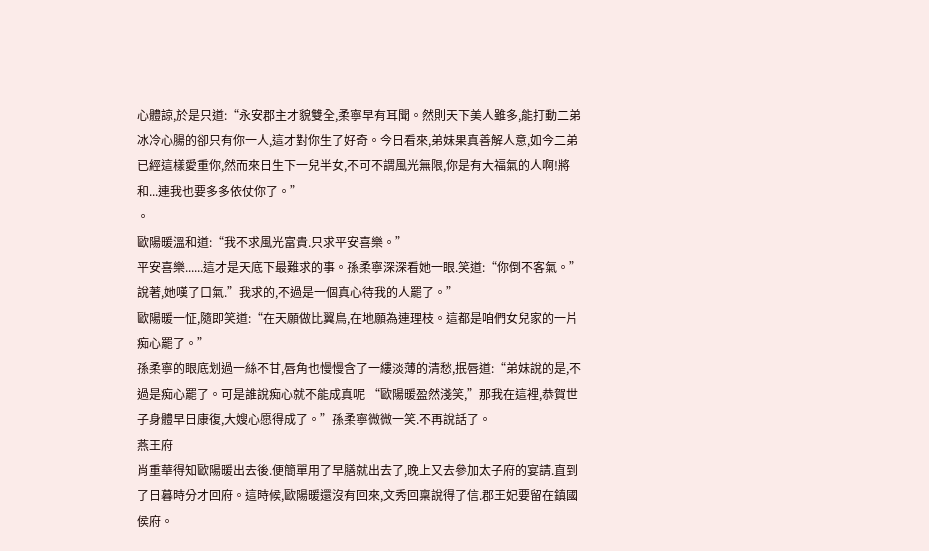心體諒,於是只道:“永安郡主才貌雙全,柔寧早有耳聞。然則天下美人雖多,能打動二弟冰冷心腸的卻只有你一人,這才對你生了好奇。今日看來,弟妹果真善解人意,如今二弟已經這樣愛重你,然而來日生下一兒半女,不可不謂風光無限,你是有大福氣的人啊!將和...連我也要多多依仗你了。”
。
歐陽暖溫和道:“我不求風光富貴.只求平安喜樂。”
平安喜樂......這才是天底下最難求的事。孫柔寧深深看她一眼.笑道:“你倒不客氣。”說著,她嘆了口氣.”我求的,不過是一個真心待我的人罷了。”
歐陽暖一怔,隨即笑道:“在天願做比翼鳥,在地願為連理枝。這都是咱們女兒家的一片痴心罷了。”
孫柔寧的眼底划過一絲不甘,唇角也慢慢含了一縷淡薄的清愁,抿唇道:“弟妹說的是,不過是痴心罷了。可是誰說痴心就不能成真呢 “歐陽暖盈然淺笑,”那我在這裡,恭賀世子身體早日康復,大嫂心愿得成了。”孫柔寧微微一笑.不再說話了。
燕王府
肖重華得知歐陽暖出去後.便簡單用了早膳就出去了,晚上又去參加太子府的宴請.直到了日暮時分才回府。這時候,歐陽暖還沒有回來,文秀回稟說得了信.郡王妃要留在鎮國侯府。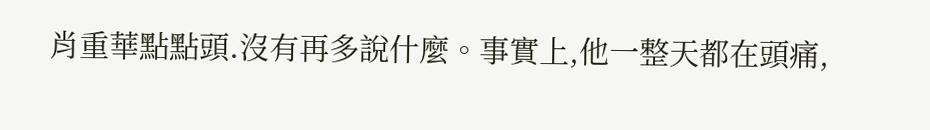肖重華點點頭.沒有再多說什麼。事實上,他一整天都在頭痛,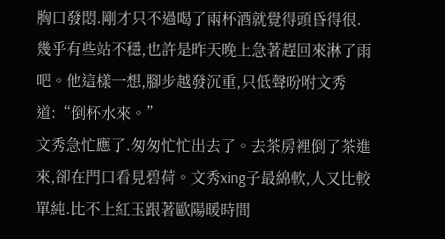胸口發悶.剛才只不過喝了兩杯酒就覺得頭昏得很.幾乎有些站不穩,也許是昨天晚上急著趕回來淋了雨吧。他這樣一想,腳步越發沉重,只低聲吩咐文秀道:“倒杯水來。”
文秀急忙應了.匆匆忙忙出去了。去茶房裡倒了茶進來,卻在門口看見碧荷。文秀xing子最綿軟,人又比較單純.比不上紅玉跟著歐陽暖時間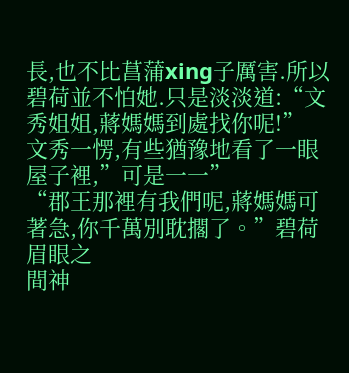長,也不比菖蒲xing子厲害.所以碧荷並不怕她.只是淡淡道:“文秀姐姐,蔣媽媽到處找你呢!”
文秀一愣,有些猶豫地看了一眼屋子裡,”可是一一”
“郡王那裡有我們呢,蔣媽媽可著急,你千萬別耽擱了。”碧荷眉眼之
間神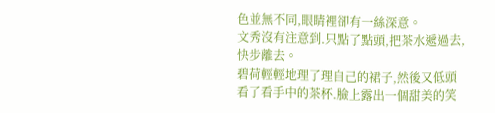色並無不同,眼睛裡卻有一絲深意。
文秀沒有注意到.只點了點頭,把茶水遞過去,快步離去。
碧荷輕輕地理了理自己的裙子,然後又低頭看了看手中的茶杯.臉上露出一個甜美的笑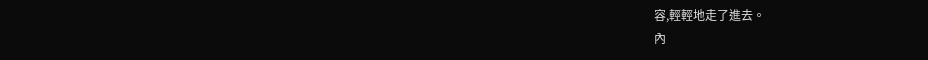容,輕輕地走了進去。
內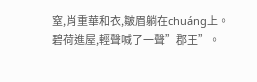窒,肖重華和衣,皺眉躺在chuáng上。
碧荷進屋,輕聲喊了一聲”郡王”。